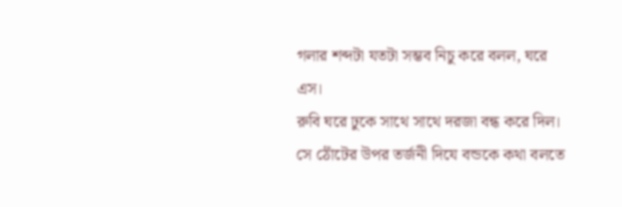গলার শব্দটা যতটা সম্ভব নিচু করে বলল, ঘরে এস।
রুবি ঘরে ঢুকে সাথে সাথে দরজা বন্ধ করে দিল। সে ঠোঁটের উপর তর্জনী দিযে বন্ডকে কথা বলতে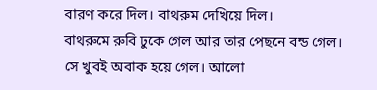বারণ করে দিল। বাথরুম দেখিয়ে দিল।
বাথরুমে রুবি ঢুকে গেল আর তার পেছনে বন্ড গেল। সে খুবই অবাক হয়ে গেল। আলো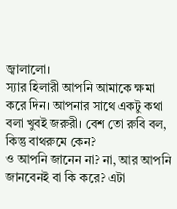জ্বালালো।
স্যার হিলারী আপনি আমাকে ক্ষমা করে দিন। আপনার সাথে একটু কথা বলা খুবই জরুরী। বেশ তো রুবি বল, কিন্তু বাথরুমে কেন?
ও আপনি জানেন না? না, আর আপনি জানবেনই বা কি করে? এটা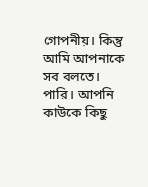গোপনীয়। কিন্তু আমি আপনাকে সব বলতে। পারি। আপনি কাউকে কিছু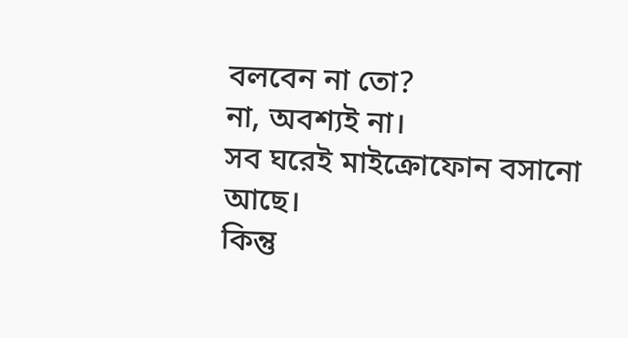বলবেন না তো?
না, অবশ্যই না।
সব ঘরেই মাইক্রোফোন বসানো আছে।
কিন্তু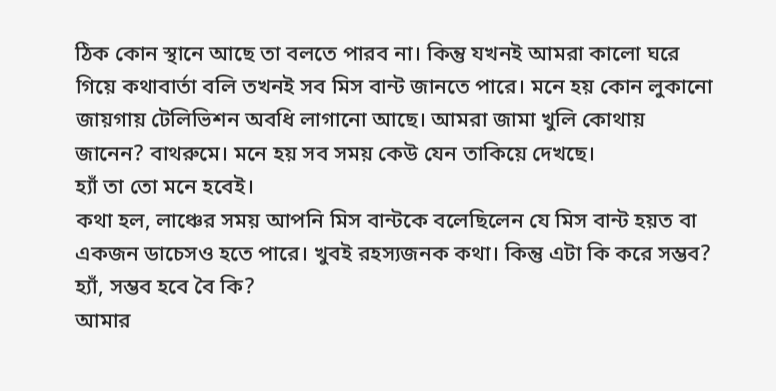ঠিক কোন স্থানে আছে তা বলতে পারব না। কিন্তু যখনই আমরা কালো ঘরে গিয়ে কথাবার্তা বলি তখনই সব মিস বান্ট জানতে পারে। মনে হয় কোন লুকানো জায়গায় টেলিভিশন অবধি লাগানো আছে। আমরা জামা খুলি কোথায় জানেন? বাথরুমে। মনে হয় সব সময় কেউ যেন তাকিয়ে দেখছে।
হ্যাঁ তা তো মনে হবেই।
কথা হল, লাঞ্চের সময় আপনি মিস বান্টকে বলেছিলেন যে মিস বান্ট হয়ত বা একজন ডাচেসও হতে পারে। খুবই রহস্যজনক কথা। কিন্তু এটা কি করে সম্ভব?
হ্যাঁ, সম্ভব হবে বৈ কি?
আমার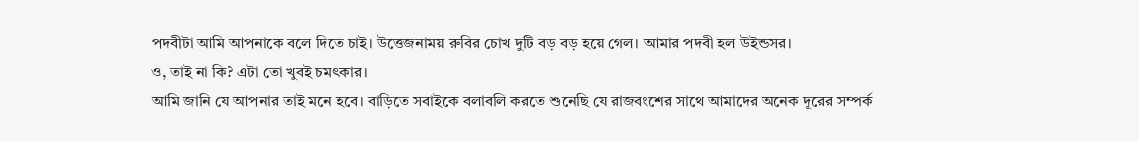পদবীটা আমি আপনাকে বলে দিতে চাই। উত্তেজনাময় রুবির চোখ দুটি বড় বড় হয়ে গেল। আমার পদবী হল উইন্ডসর।
ও, তাই না কি? এটা তো খুবই চমৎকার।
আমি জানি যে আপনার তাই মনে হবে। বাড়িতে সবাইকে বলাবলি করতে শুনেছি যে রাজবংশের সাথে আমাদের অনেক দূরের সম্পর্ক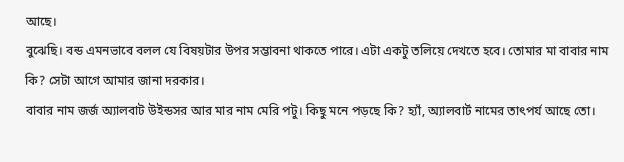আছে।
বুঝেছি। বন্ড এমনভাবে বলল যে বিষয়টার উপর সম্ভাবনা থাকতে পারে। এটা একটু তলিয়ে দেখতে হবে। তোমার মা বাবার নাম কি? সেটা আগে আমার জানা দরকার।
বাবার নাম জর্জ অ্যালবাট উইন্ডসর আর মার নাম মেরি পটু। কিছু মনে পড়ছে কি? হ্যাঁ, অ্যালবার্ট নামের তাৎপর্য আছে তো।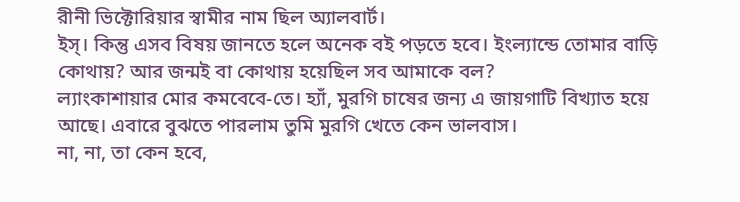রীনী ভিক্টোরিয়ার স্বামীর নাম ছিল অ্যালবার্ট।
ইস্। কিন্তু এসব বিষয় জানতে হলে অনেক বই পড়তে হবে। ইংল্যান্ডে তোমার বাড়ি কোথায়? আর জন্মই বা কোথায় হয়েছিল সব আমাকে বল?
ল্যাংকাশায়ার মোর কমবেবে-তে। হ্যাঁ, মুরগি চাষের জন্য এ জায়গাটি বিখ্যাত হয়ে আছে। এবারে বুঝতে পারলাম তুমি মুরগি খেতে কেন ভালবাস।
না, না, তা কেন হবে,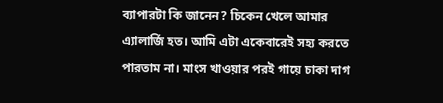ব্যাপারটা কি জানেন? চিকেন খেলে আমার এ্যালার্জি হত। আমি এটা একেবারেই সহ্য করতে পারতাম না। মাংস খাওয়ার পরই গায়ে চাকা দাগ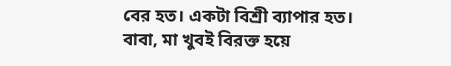বের হত। একটা বিশ্রী ব্যাপার হত। বাবা, মা খুবই বিরক্ত হয়ে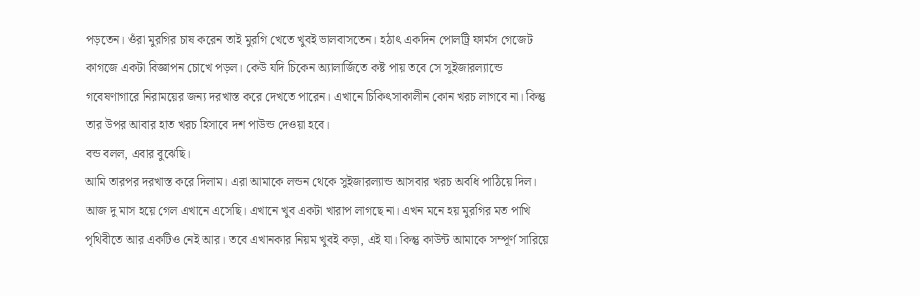পড়তেন। ওঁরা মুরগির চাষ করেন তাই মুরগি খেতে খুবই ভালবাসতেন। হঠাৎ একদিন পোলট্রি ফার্মস গেজেট কাগজে একটা বিজ্ঞাপন চোখে পড়ল। কেউ যদি চিকেন অ্যালার্জিতে কষ্ট পায় তবে সে সুইজারল্যান্ডে গবেষণাগারে নিরাময়ের জন্য দরখাস্ত করে দেখতে পারেন। এখানে চিকিৎসাকালীন কোন খরচ লাগবে না। কিন্তু তার উপর আবার হাত খরচ হিসাবে দশ পাউন্ড দেওয়া হবে।
বন্ড বলল, এবার বুঝেছি।
আমি তারপর দরখাস্ত করে দিলাম। এরা আমাকে লন্ডন থেকে সুইজারল্যান্ড আসবার খরচ অবধি পাঠিয়ে দিল। আজ দু মাস হয়ে গেল এখানে এসেছি। এখানে খুব একটা খারাপ লাগছে না। এখন মনে হয় মুরগির মত পাখি পৃথিবীতে আর একটিও নেই আর। তবে এখানকার নিয়ম খুবই কড়া, এই যা। কিন্তু কাউন্ট আমাকে সম্পূর্ণ সারিয়ে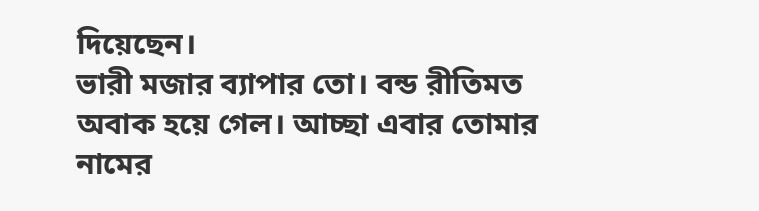দিয়েছেন।
ভারী মজার ব্যাপার তো। বন্ড রীতিমত অবাক হয়ে গেল। আচ্ছা এবার তোমার নামের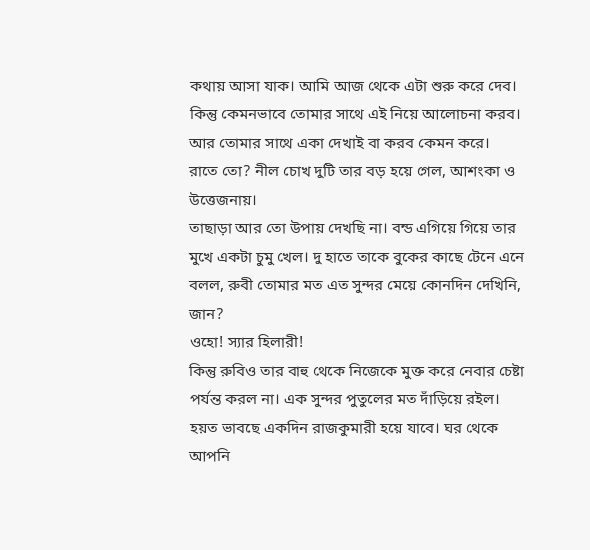কথায় আসা যাক। আমি আজ থেকে এটা শুরু করে দেব। কিন্তু কেমনভাবে তোমার সাথে এই নিয়ে আলোচনা করব। আর তোমার সাথে একা দেখাই বা করব কেমন করে।
রাতে তো? নীল চোখ দুটি তার বড় হয়ে গেল, আশংকা ও উত্তেজনায়।
তাছাড়া আর তো উপায় দেখছি না। বন্ড এগিয়ে গিয়ে তার মুখে একটা চুমু খেল। দু হাতে তাকে বুকের কাছে টেনে এনে বলল, রুবী তোমার মত এত সুন্দর মেয়ে কোনদিন দেখিনি, জান?
ওহো! স্যার হিলারী!
কিন্তু রুবিও তার বাহু থেকে নিজেকে মুক্ত করে নেবার চেষ্টা পর্যন্ত করল না। এক সুন্দর পুতুলের মত দাঁড়িয়ে রইল। হয়ত ভাবছে একদিন রাজকুমারী হয়ে যাবে। ঘর থেকে আপনি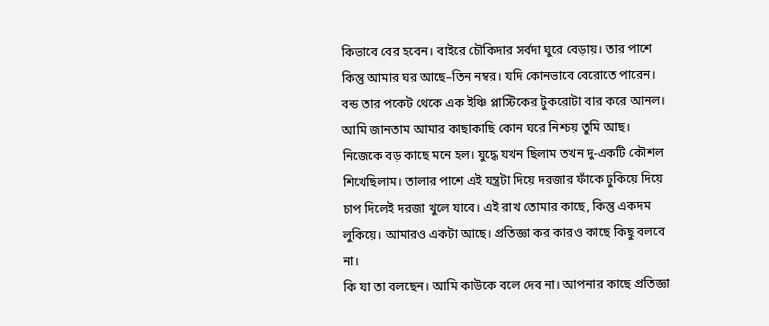কিভাবে বের হবেন। বাইরে চৌকিদার সর্বদা ঘুরে বেড়ায়। তার পাশে কিন্তু আমার ঘর আছে–তিন নম্বর। যদি কোনভাবে বেরোতে পারেন।
বন্ড তার পকেট থেকে এক ইঞ্চি প্লাস্টিকের টুকরোটা বার করে আনল। আমি জানতাম আমার কাছাকাছি কোন ঘরে নিশ্চয় তুমি আছ। নিজেকে বড় কাছে মনে হল। যুদ্ধে যখন ছিলাম তখন দু-একটি কৌশল শিখেছিলাম। তালার পাশে এই যন্ত্রটা দিয়ে দরজার ফাঁকে ঢুকিয়ে দিয়ে চাপ দিলেই দরজা খুলে যাবে। এই রাখ তোমার কাছে, কিন্তু একদম লুকিয়ে। আমারও একটা আছে। প্রতিজ্ঞা কর কারও কাছে কিছু বলবে না।
কি যা তা বলছেন। আমি কাউকে বলে দেব না। আপনার কাছে প্রতিজ্ঞা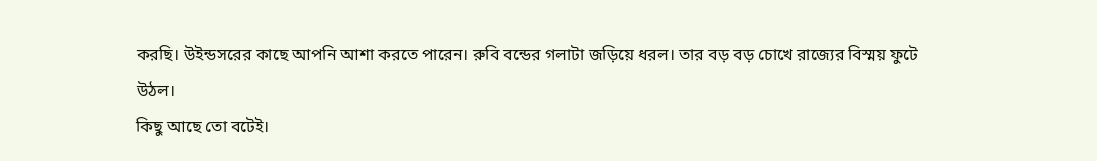করছি। উইন্ডসরের কাছে আপনি আশা করতে পারেন। রুবি বন্ডের গলাটা জড়িয়ে ধরল। তার বড় বড় চোখে রাজ্যের বিস্ময় ফুটে উঠল।
কিছু আছে তো বটেই।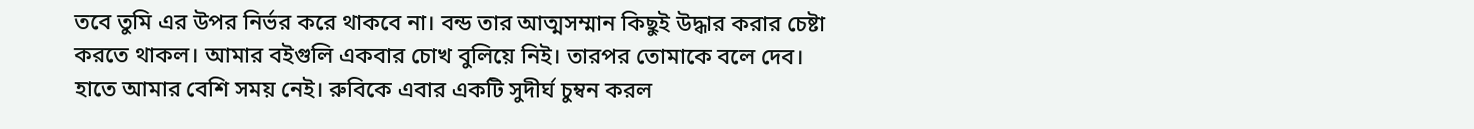তবে তুমি এর উপর নির্ভর করে থাকবে না। বন্ড তার আত্মসম্মান কিছুই উদ্ধার করার চেষ্টা করতে থাকল। আমার বইগুলি একবার চোখ বুলিয়ে নিই। তারপর তোমাকে বলে দেব। হাতে আমার বেশি সময় নেই। রুবিকে এবার একটি সুদীর্ঘ চুম্বন করল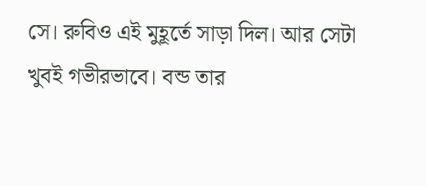সে। রুবিও এই মুহূর্তে সাড়া দিল। আর সেটা খুবই গভীরভাবে। বন্ড তার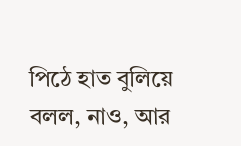পিঠে হাত বুলিয়ে বলল, নাও, আর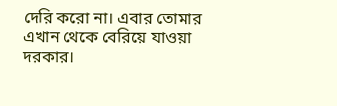দেরি করো না। এবার তোমার এখান থেকে বেরিয়ে যাওয়া দরকার।